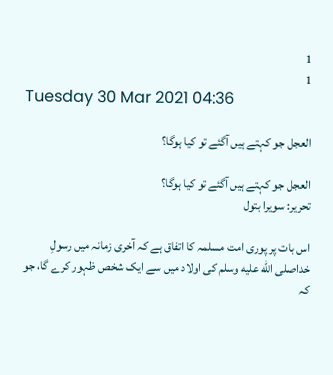1
1
Tuesday 30 Mar 2021 04:36

العجل جو کہتے ہیں آگئے تو کیا ہوگا؟

العجل جو کہتے ہیں آگئے تو کیا ہوگا؟
تحریر: سویرا بتول

اس بات پر پوری امت مسلمہ کا اتفاق ہے کہ آخری زمانہ میں رسولِ خداصلى الله عليه وسلم کی اولاد میں سے ایک شخص ظہور کرے گا، جو کہ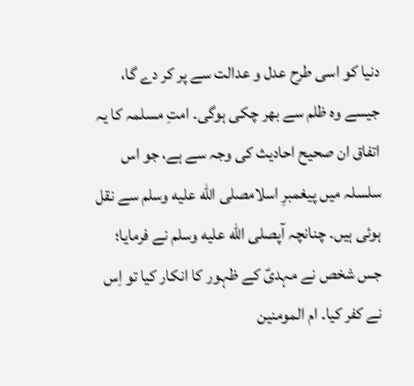دنیا کو اسی طرح عدل و عدالت سے پر کر دے گا، جیسے وہ ظلم سے بھر چکی ہوگی۔ امتِ مسلمہ کا یہ اتفاق ان صحیح احادیث کی وجہ سے ہے، جو اس سلسلہ میں پیغمبرِ اسلامصلى الله عليه وسلم سے نقل ہوئی ہیں۔ چنانچہ آپصلى الله عليه وسلم نے فرمایا؛ جس شخص نے مہدیؑ کے ظہور کا انکار کیا تو اِس نے کفر کیا۔ ام المومنین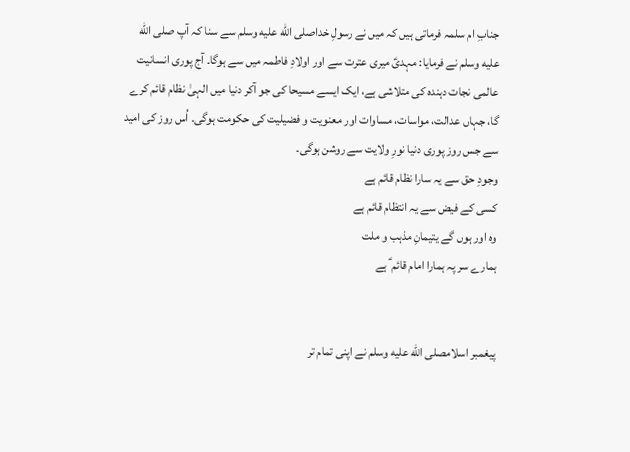جنابِ ام سلمہ فرماتی ہیں کہ میں نے رسولِ خداصلى الله عليه وسلم سے سنا کہ آپ صلى الله عليه وسلم نے فرمایا: مہدیؑ میری عترت سے اور اولادِ فاطمہ میں سے ہوگا۔ آج پوری انسانیت عالمی نجات دہندہ کی متلاشی ہے، ایک ایسے مسیحا کی جو آکر دنیا میں الہیٰ نظام قائم کرے گا، جہاں عدالت، مواسات، مساوات اور معنویت و فضیلیت کی حکومت ہوگی۔ اُس روز کی امید سے جس روز پوری دنیا نورِ ولایت سے روشن ہوگی۔
وجودِ حق سے یہ سارا نظام قائم ہے
کسی کے فیض سے یہ انتظام قائم ہے
وہ اور ہوں گے یتیمانِ مذہب و ملت
ہمارے سر پہ ہمارا امام قائم ؑ ہے


پیغمبر اسلامصلى الله عليه وسلم نے اپنی تمام تر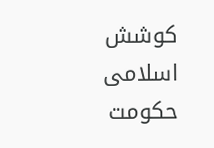کوشش اسلامی حکومت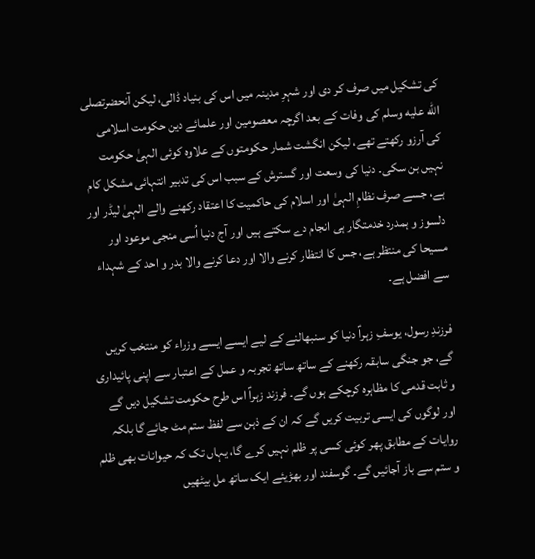کی تشکیل میں صرف کر دی اور شہرِ مدینہ میں اس کی بنیاد ڈالی، لیکن آنحضرتصلى الله عليه وسلم کی وفات کے بعد اگرچہ معصومین اور علمائے دین حکومت اسلامی کی آرزو رکھتے تھے، لیکن انگشت شمار حکومتوں کے علاوہ کوئی الہیٰ حکومت نہیں بن سکی۔ دنیا کی وسعت اور گسترش کے سبب اس کی تدبیر انتہائی مشکل کام ہے، جسے صرف نظامِ الہیٰ اور اسلام کی حاکمیت کا اعتقاد رکھنے والے الہیٰ لیڈر اور دلسوز و ہمدرد خدمتگار ہی انجام دے سکتے ہیں اور آج دنیا اُسی منجی موعود اور مسیحا کی منتظر ہے، جس کا انتظار کرنے والا اور دعا کرنے والا بدر و احد کے شہداء سے افضل ہے۔

فرزندِ رسول، یوسفِ زہراؑ دنیا کو سنبھالنے کے لیے ایسے ایسے وزراء کو منتخب کریں گے، جو جنگی سابقہ رکھنے کے ساتھ ساتھ تجربہ و عمل کے اعتبار سے اپنی پائیداری و ثابت قدمی کا مظاہرہ کرچکے ہوں گے۔ فرزند زہراؑ اس طرح حکومت تشکیل دیں گے اور لوگوں کی ایسی تربیت کریں گے کہ ان کے ذہن سے لفظ ستم مٹ جائے گا بلکہ روایات کے مطابق پھر کوئی کسی پر ظلم نہیں کرے گا، یہاں تک کہ حیوانات بھی ظلم و ستم سے باز آجائیں گے۔ گوسفند اور بھڑیئے ایک ساتھ مل بیٹھیں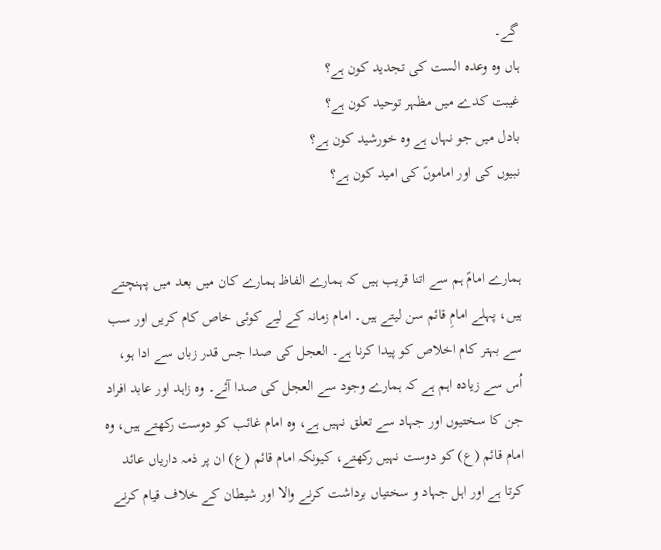گے۔
ہاں وہ وعدہ الست کی تجدید کون ہے؟
غیبت کدے میں مظہر توحید کون ہے؟
بادل میں جو نہاں ہے وہ خورشید کون ہے؟
نبیوں کی اور اماموںؑ کی امید کون ہے؟


ہمارے امامؑ ہم سے اتنا قریب ہیں کہ ہمارے الفاظ ہمارے کان میں بعد میں پہنچتے ہیں، پہلے امامِ قائم سن لیتے ہیں۔ امام زمانہ کے لیے کوئی خاص کام کریں اور سب سے بہتر کام اخلاص کو پیدا کرنا ہے۔ العجل کی صدا جس قدر زباں سے ادا ہو، اُس سے زیادہ اہم ہے کہ ہمارے وجود سے العجل کی صدا آئے۔ وہ زاہد اور عابد افراد جن کا سختیوں اور جہاد سے تعلق نہیں ہے، وہ امام غائب کو دوست رکھتے ہیں، وہ امام قائم (ع) کو دوست نہیں رکھتے، کیونکہ امام قائم (ع) ان پر ذمہ داریاں عائد کرتا ہے اور اہل جہاد و سختیاں برداشت کرنے والا اور شیطان کے خلاف قیام کرنے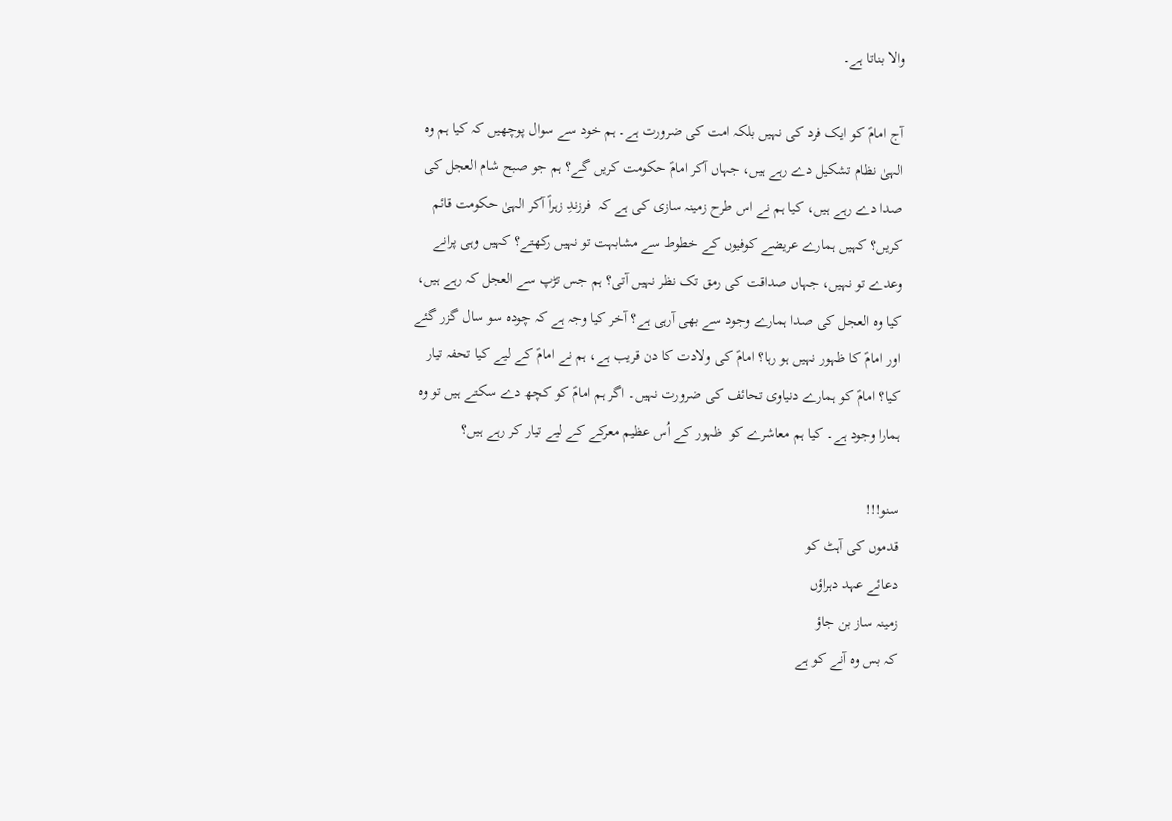والا بناتا ہے۔

آج امامؑ کو ایک فرد کی نہیں بلکہ امت کی ضرورت ہے۔ ہم خود سے سوال پوچھیں کہ کیا ہم وہ الہیٰ نظام تشکیل دے رہے ہیں، جہاں آکر امامؑ حکومت کریں گے؟ ہم جو صبح شام العجل کی صدا دے رہے ہیں، کیا ہم نے اس طرح زمینہ سازی کی ہے کہ  فرزندِ زہراؑ آکر الہیٰ حکومت قائم کریں؟ کہیں ہمارے عریضے کوفیوں کے خطوط سے مشابہت تو نہیں رکھتے؟ کہیں وہی پرانے وعدے تو نہیں، جہاں صداقت کی رمق تک نظر نہیں آتی؟ ہم جس تڑپ سے العجل کہ رہے ہیں، کیا وہ العجل کی صدا ہمارے وجود سے بھی آرہی ہے؟ آخر کیا وجہ ہے کہ چودہ سو سال گزر گئے اور امامؑ کا ظہور نہیں ہو رہا؟ امامؑ کی ولادت کا دن قریب ہے، ہم نے امامؑ کے لیے کیا تحفہ تیار کیا؟ امامؑ کو ہمارے دنیاوی تحائف کی ضرورت نہیں۔ اگر ہم امامؑ کو کچھ دے سکتے ہیں تو وہ ہمارا وجود ہے۔ کیا ہم معاشرے کو  ظہور کے اُس عظیم معرکے کے لیے تیار کر رہے ہیں؟

سنو!!!
قدموں کی آہٹ کو
دعائے عہد دہراؤں
زمینہ ساز بن جاؤ
کہ بس وہ آنے کو ہے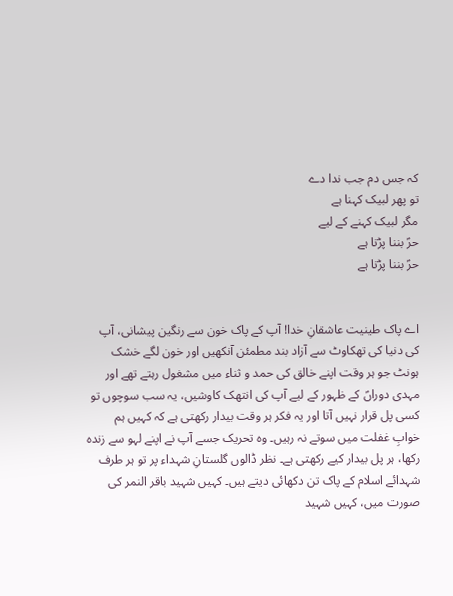کہ جس دم جب ندا دے
تو پھر لبیک کہنا ہے
مگر لبیک کہنے کے لیے
حرؑ بننا پڑتا ہے
حرؑ بننا پڑتا ہے


اے پاک طینیت عاشقانِ خدا! آپ کے پاک خون سے رنگین پیشانی، آپ کی دنیا کی تھکاوٹ سے آزاد بند مطمئن آنکھیں اور خون لگے خشک ہونٹ جو ہر وقت اپنے خالق کی حمد و ثناء میں مشغول رہتے تھے اور مہدی دوراںؑ کے ظہور کے لیے آپ کی انتھک کاوشیں، یہ سب سوچوں تو کسی پل قرار نہیں آتا اور یہ فکر ہر وقت بیدار رکھتی ہے کہ کہیں ہم خوابِ غفلت میں سوتے نہ رہیں۔ وہ تحریک جسے آپ نے اپنے لہو سے زندہ رکھا، ہر پل بیدار کیے رکھتی ہے۔ نظر ڈالوں گلستانِ شہداء پر تو ہر طرف شہدائے اسلام کے پاک تن دکھائی دیتے ہیں۔ کہیں شہید باقر النمر کی صورت میں، کہیں شہید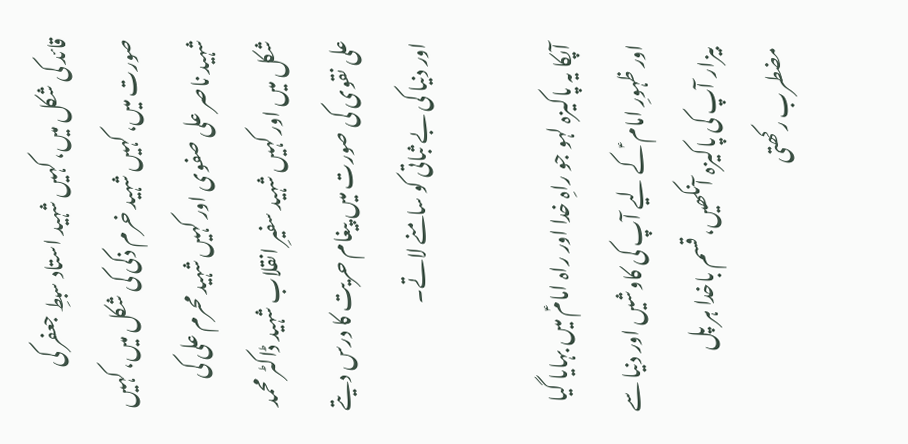قائد کی شکل میں، کہیں شہید استاد سبطِ جعفر کی صورت میں، کہیں شہید خرم ذکی کی شکل میں، کہیں شہید ناصر علی صفوی اور کہیں شہید محرم علی کی شکل میں اور کہیں شہید سفیرِ انقلاب شہید ڈاکٹر محمد علی نقوی کی صورت میں پیغام حریت کا درس دیتے اور دنیا کی بے ثباتی کو سامنے لاتے۔

آپکا یہ پاکیزہ لہو جو راہِ خدا اور راہ امامؑ میں بہایا گیا اور ظہورِ امام ؑکے لیے آپ کی کاوشیں اور دنیا سے بیزار آپ کی پاکیزہ آنکھیں، قسم باخدا ہر پل مضطرب رکھتی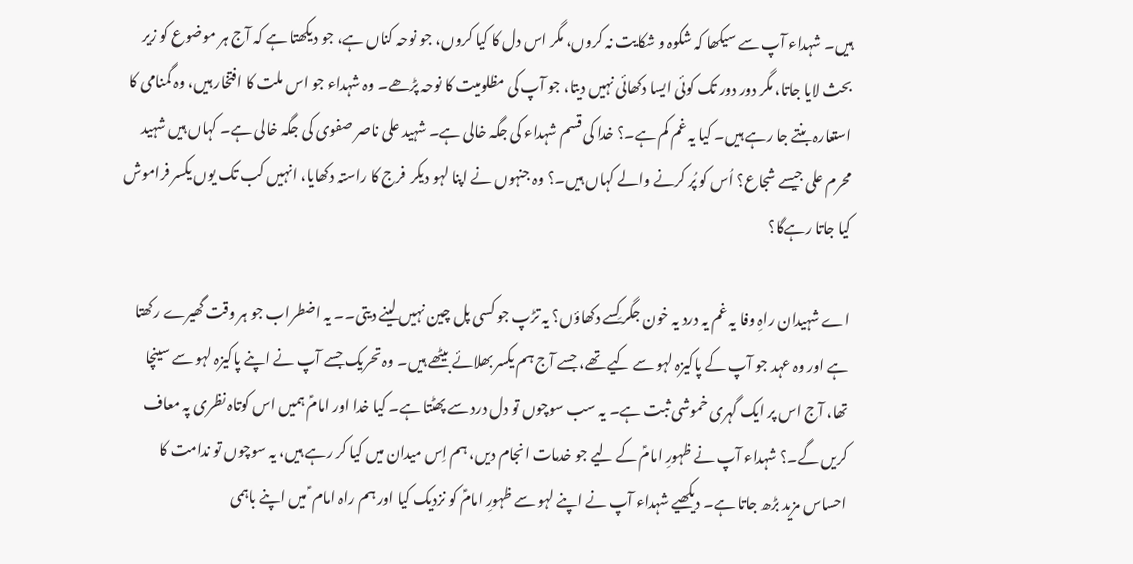ہیں۔ شہداء آپ سے سیکھا کہ شکوہ و شکایت نہ کروں، مگر اس دل کا کیا کروں، جو نوحہ کناں ہے، جو دیکھتا ہے کہ آج ہر موضوع کو زیر بحث لایا جاتا، مگر دور دور تک کوئی ایسا دکھائی نہیں دیتا، جو آپ کی مظلومیت کا نوحہ پڑھے۔ وہ شہداء جو اس ملت کا افتخار ہیں، وہ گمنامی کا استعارہ بنتے جا رہے ہیں۔ کیا یہ غم کم ہے۔؟ خدا کی قسم شہداء کی جگہ خالی ہے۔ شہید علی ناصر صفوی کی جگہ خالی ہے۔ کہاں ہیں شہید محرم علی جیسے شجاع؟ اُس کو پُر کرنے والے کہاں ہیں۔؟ وہ جنہوں نے اپنا لہو دیکر  فرج کا راستہ دکھایا، انہیں کب تک یوں یکسر فراموش کیا جاتا رہےگا؟

اے شہیدان راہِ وفا یہ غم یہ درد یہ خون جگر کِسے دکھاؤں؟ یہ تڑپ جو کسی پل چین نہیں لینے دیتی۔۔ یہ اضطراب جو ہر وقت گھیرے رکھتا ہے اور وہ عہد جو آپ کے پاکیزہ لہو سے کیے تھے، جسے آج ہم یکسر بھلائے بیٹھے ہیں۔ وہ تحریک جسے آپ نے اپنے پاکیزہ لہو سے سینچا تھا، آج اس پر ایک گہری خموشی ثبت ہے۔ یہ سب سوچوں تو دل درد سے پھٹتا ہے۔ کیا خدا اور امامؑ ہمیں اس کوتاہ نظری پہ معاف کریں گے۔؟ شہداء آپ نے ظہورِ امامؑ کے لیے جو خدمات انجام دیں، ہم اِس میدان میں کیا کر رہے ہیں، یہ سوچوں تو ندامت کا احساس مزید بڑھ جاتا ہے۔ دیکھیے شہداء آپ نے اپنے لہو سے ظہورِ امامؑ کو نزدیک کیا اور ہم راہ امام ؑ میں اپنے باہمی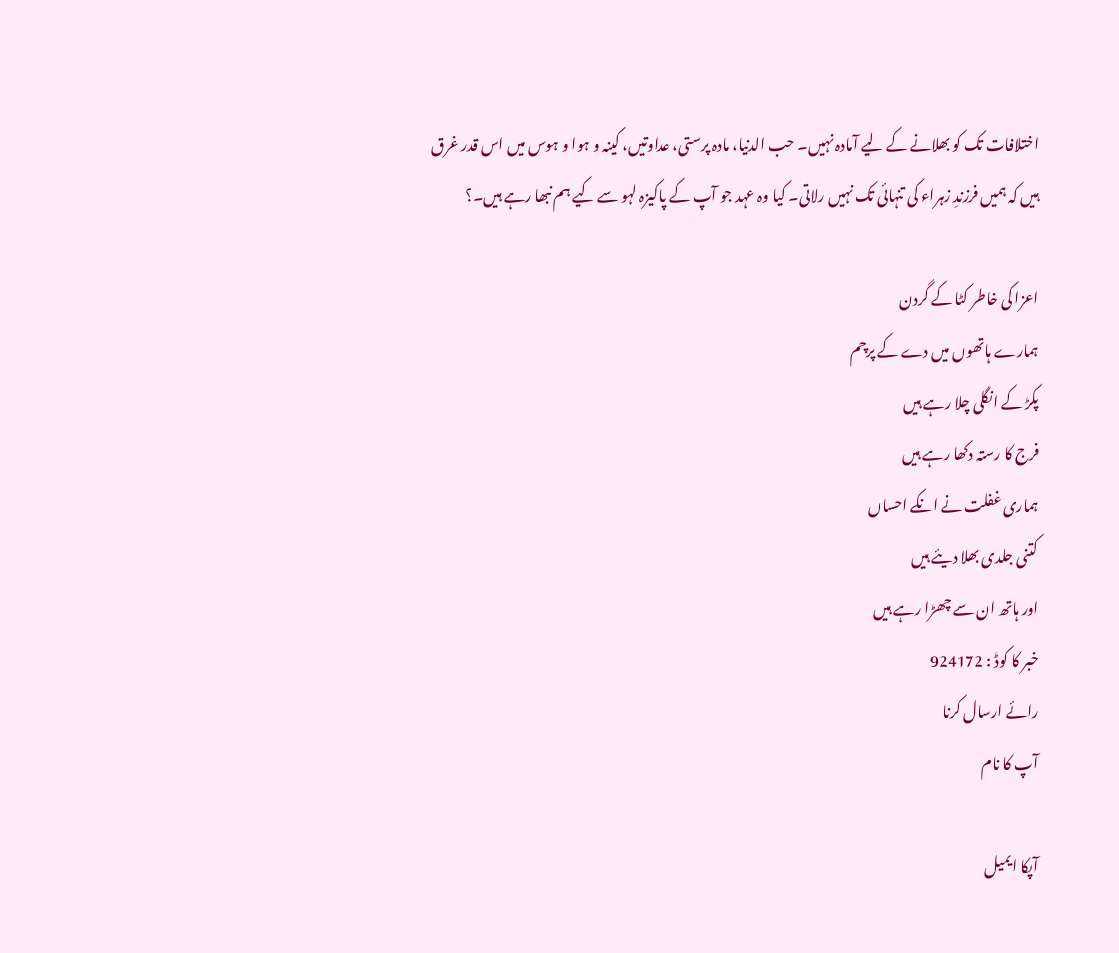اختلافات تک کو بھلانے کے لیے آمادہ نہیں۔ حب الدنیا، مادہ پرستی، عداوتیں، کینہ و ہوا و ہوس میں اس قدر غرق ہیں کہ ہمیں فرزندِ زہراء کی تنہائی تک نہیں رلاتی۔ کیا وہ عہد جو آپ کے پاکیزہ لہو سے کیے ہم نبھا رہے ہیں۔؟

اعزا کی خاطر کٹا کے گردن
ہمارے ہاتھوں میں دے کے پرچم
پکڑ کے انگلی چلا رہے ہیں
فرج کا رستہ دکھا رہے ہیں
ہماری غفلت نے انکے احساں
کتنی جلدی بھلا دیئے ہیں
اور ہاتھ ان سے چھڑا رہے ہیں
خبر کا کوڈ : 924172
رائے ارسال کرنا
آپ کا نام

آپکا ایمیل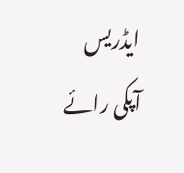ایڈریس
آپکی رائے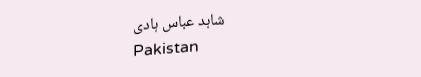شاہد عباس ہادی
Pakistan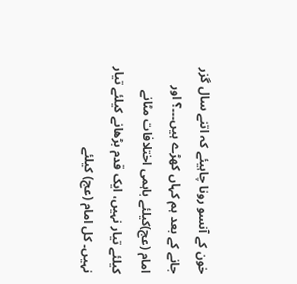خون کے آنسو رونا چاہیئے کہ اتنے سال گزر جانے کے بعد ہم کہاں کھڑے ہیں۔۔۔؟ اور امام (عج)کیلئے باہمی اختلافات مٹانے کیلئے تیار نہیں، ایک قدم بڑھانے کیلئے تیار نہیں۔ کل امام (عج) کیلئے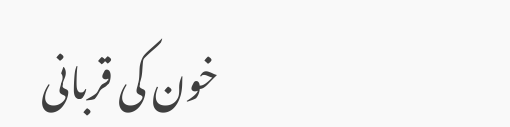خون کی قربانی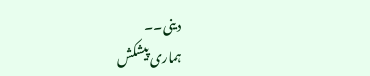دینی۔۔
ہماری پیشکش